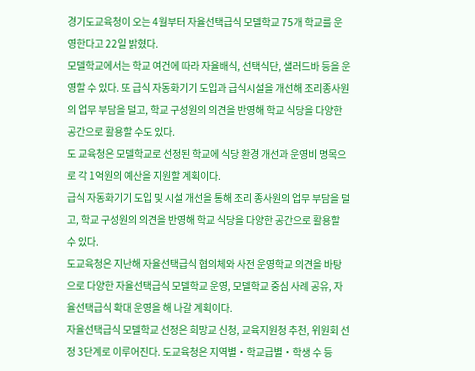경기도교육청이 오는 4월부터 자율선택급식 모델학교 75개 학교를 운영한다고 22일 밝혔다.
모델학교에서는 학교 여건에 따라 자율배식, 선택식단, 샐러드바 등을 운영할 수 있다. 또 급식 자동화기기 도입과 급식시설을 개선해 조리종사원의 업무 부담을 덜고, 학교 구성원의 의견을 반영해 학교 식당을 다양한 공간으로 활용할 수도 있다.
도 교육청은 모델학교로 선정된 학교에 식당 환경 개선과 운영비 명목으로 각 1억원의 예산을 지원할 계획이다.
급식 자동화기기 도입 및 시설 개선을 통해 조리 종사원의 업무 부담을 덜고, 학교 구성원의 의견을 반영해 학교 식당을 다양한 공간으로 활용할 수 있다.
도교육청은 지난해 자율선택급식 협의체와 사전 운영학교 의견을 바탕으로 다양한 자율선택급식 모델학교 운영, 모델학교 중심 사례 공유, 자율선택급식 확대 운영을 해 나갈 계획이다.
자율선택급식 모델학교 선정은 희망교 신청, 교육지원청 추천, 위원회 선정 3단계로 이루어진다. 도교육청은 지역별‧학교급별‧학생 수 등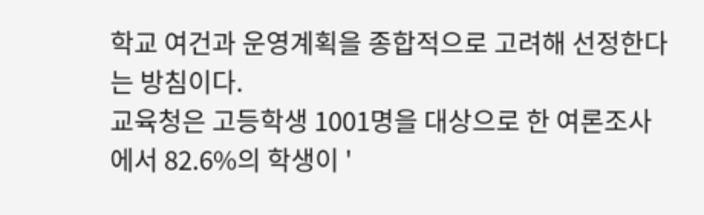학교 여건과 운영계획을 종합적으로 고려해 선정한다는 방침이다.
교육청은 고등학생 1001명을 대상으로 한 여론조사에서 82.6%의 학생이 '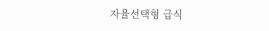자율선택형 급식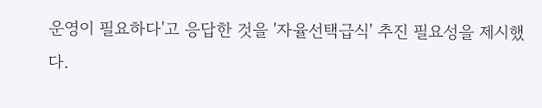운영이 필요하다'고 응답한 것을 '자율선택급식' 추진 필요성을 제시했다.